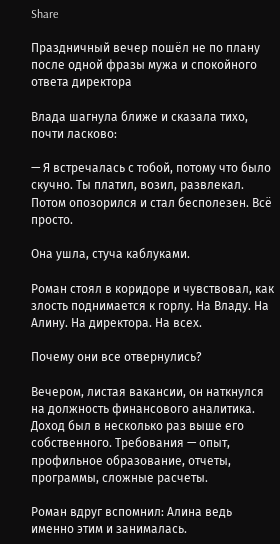Share

Праздничный вечер пошёл не по плану после одной фразы мужа и спокойного ответа директора

Влада шагнула ближе и сказала тихо, почти ласково:

— Я встречалась с тобой, потому что было скучно. Ты платил, возил, развлекал. Потом опозорился и стал бесполезен. Всё просто.

Она ушла, стуча каблуками.

Роман стоял в коридоре и чувствовал, как злость поднимается к горлу. На Владу. На Алину. На директора. На всех.

Почему они все отвернулись?

Вечером, листая вакансии, он наткнулся на должность финансового аналитика. Доход был в несколько раз выше его собственного. Требования — опыт, профильное образование, отчеты, программы, сложные расчеты.

Роман вдруг вспомнил: Алина ведь именно этим и занималась.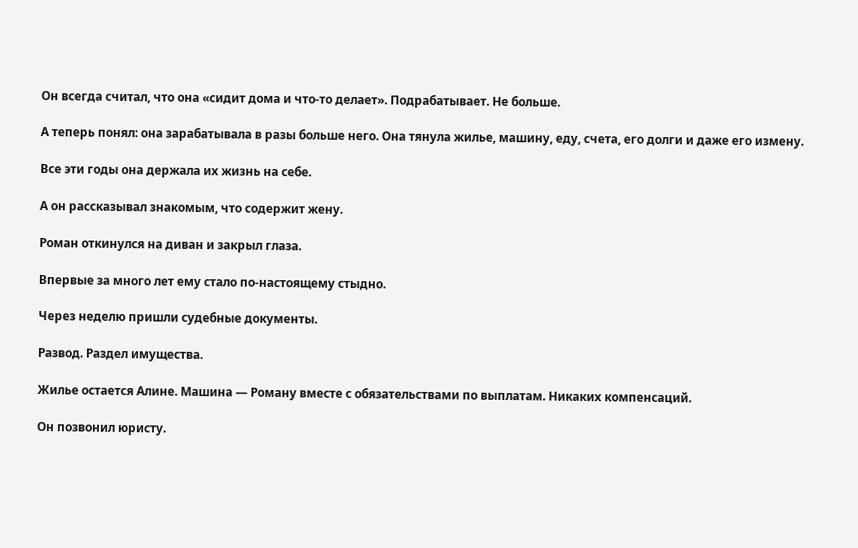Он всегда считал, что она «сидит дома и что-то делает». Подрабатывает. Не больше.

А теперь понял: она зарабатывала в разы больше него. Она тянула жилье, машину, еду, счета, его долги и даже его измену.

Все эти годы она держала их жизнь на себе.

А он рассказывал знакомым, что содержит жену.

Роман откинулся на диван и закрыл глаза.

Впервые за много лет ему стало по-настоящему стыдно.

Через неделю пришли судебные документы.

Развод. Раздел имущества.

Жилье остается Алине. Машина — Роману вместе с обязательствами по выплатам. Никаких компенсаций.

Он позвонил юристу.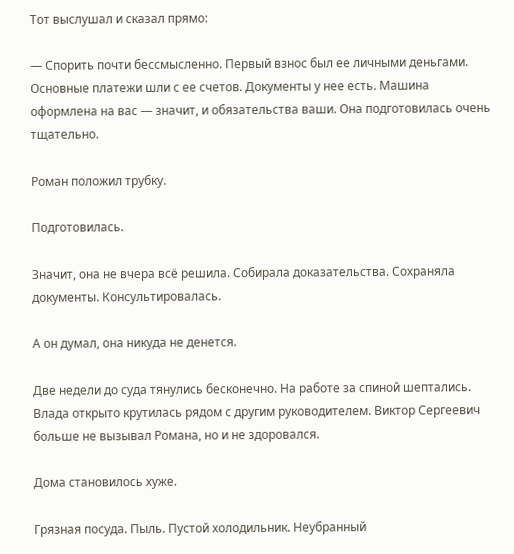Тот выслушал и сказал прямо:

— Спорить почти бессмысленно. Первый взнос был ее личными деньгами. Основные платежи шли с ее счетов. Документы у нее есть. Машина оформлена на вас — значит, и обязательства ваши. Она подготовилась очень тщательно.

Роман положил трубку.

Подготовилась.

Значит, она не вчера всё решила. Собирала доказательства. Сохраняла документы. Консультировалась.

А он думал, она никуда не денется.

Две недели до суда тянулись бесконечно. На работе за спиной шептались. Влада открыто крутилась рядом с другим руководителем. Виктор Сергеевич больше не вызывал Романа, но и не здоровался.

Дома становилось хуже.

Грязная посуда. Пыль. Пустой холодильник. Неубранный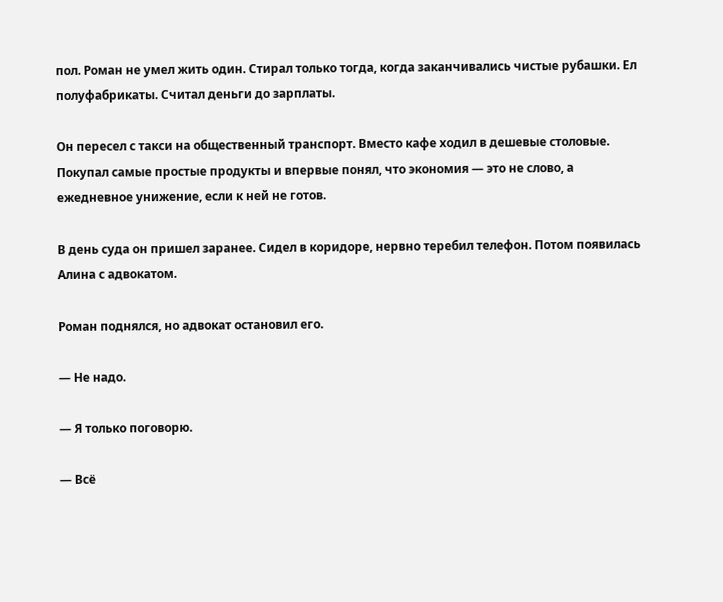пол. Роман не умел жить один. Стирал только тогда, когда заканчивались чистые рубашки. Ел полуфабрикаты. Считал деньги до зарплаты.

Он пересел с такси на общественный транспорт. Вместо кафе ходил в дешевые столовые. Покупал самые простые продукты и впервые понял, что экономия — это не слово, а ежедневное унижение, если к ней не готов.

В день суда он пришел заранее. Сидел в коридоре, нервно теребил телефон. Потом появилась Алина с адвокатом.

Роман поднялся, но адвокат остановил его.

— Не надо.

— Я только поговорю.

— Всё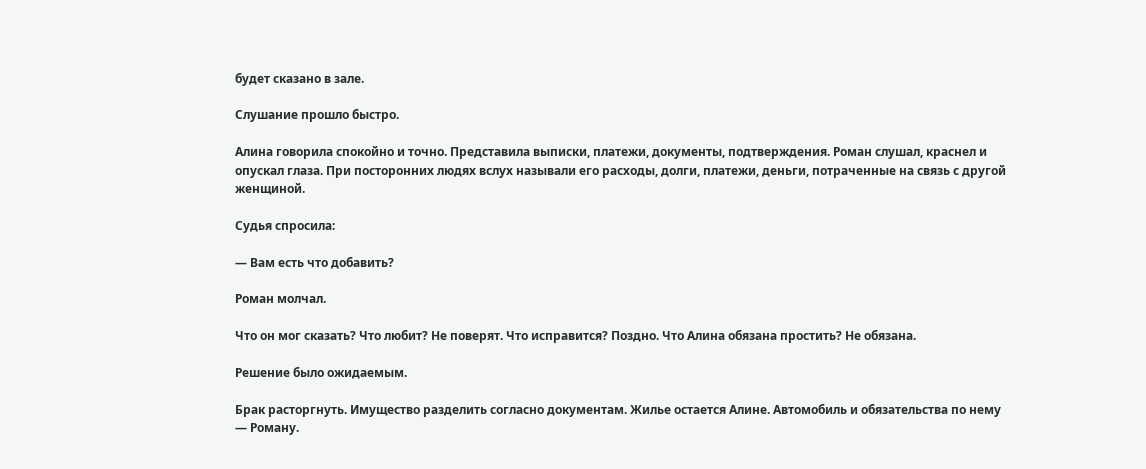будет сказано в зале.

Слушание прошло быстро.

Алина говорила спокойно и точно. Представила выписки, платежи, документы, подтверждения. Роман слушал, краснел и опускал глаза. При посторонних людях вслух называли его расходы, долги, платежи, деньги, потраченные на связь с другой женщиной.

Судья спросила:

— Вам есть что добавить?

Роман молчал.

Что он мог сказать? Что любит? Не поверят. Что исправится? Поздно. Что Алина обязана простить? Не обязана.

Решение было ожидаемым.

Брак расторгнуть. Имущество разделить согласно документам. Жилье остается Алине. Автомобиль и обязательства по нему — Роману.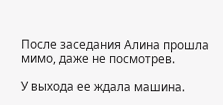После заседания Алина прошла мимо, даже не посмотрев.

У выхода ее ждала машина.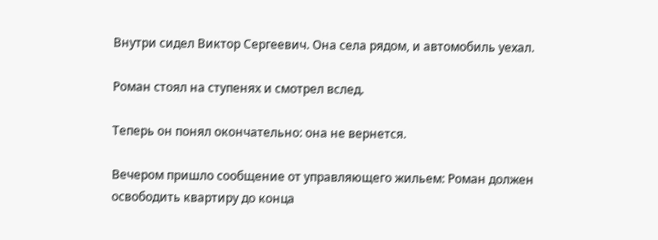Внутри сидел Виктор Сергеевич. Она села рядом, и автомобиль уехал.

Роман стоял на ступенях и смотрел вслед.

Теперь он понял окончательно: она не вернется.

Вечером пришло сообщение от управляющего жильем: Роман должен освободить квартиру до конца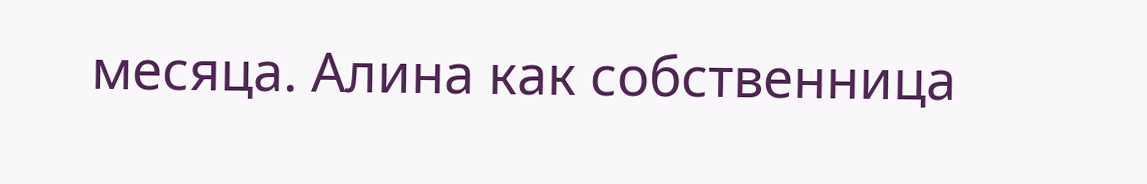месяца. Алина как собственница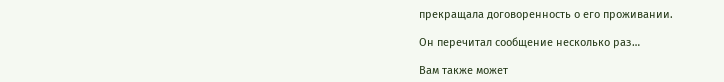прекращала договоренность о его проживании.

Он перечитал сообщение несколько раз…

Вам также может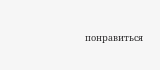понравиться